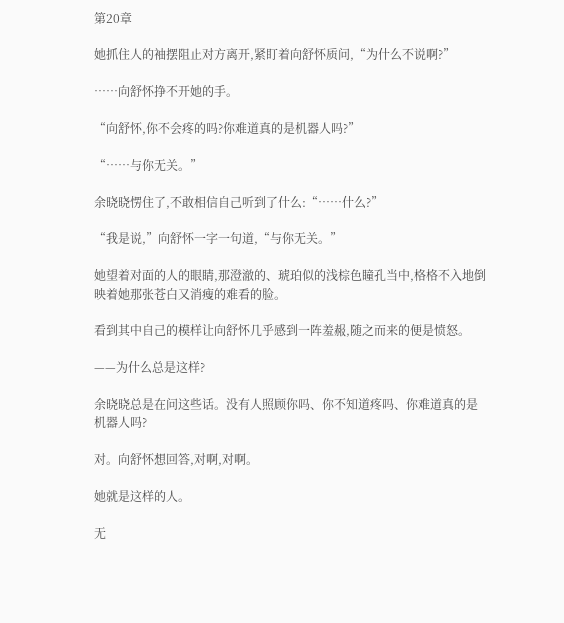第20章

她抓住人的袖摆阻止对方离开,紧盯着向舒怀质问,“为什么不说啊?”

……向舒怀挣不开她的手。

“向舒怀,你不会疼的吗?你难道真的是机器人吗?”

“……与你无关。”

余晓晓愣住了,不敢相信自己听到了什么:“……什么?”

“我是说,”向舒怀一字一句道,“与你无关。”

她望着对面的人的眼睛,那澄澈的、琥珀似的浅棕色瞳孔当中,格格不入地倒映着她那张苍白又消瘦的难看的脸。

看到其中自己的模样让向舒怀几乎感到一阵羞赧,随之而来的便是愤怒。

——为什么总是这样?

余晓晓总是在问这些话。没有人照顾你吗、你不知道疼吗、你难道真的是机器人吗?

对。向舒怀想回答,对啊,对啊。

她就是这样的人。

无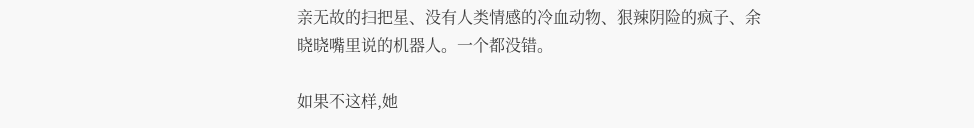亲无故的扫把星、没有人类情感的冷血动物、狠辣阴险的疯子、余晓晓嘴里说的机器人。一个都没错。

如果不这样,她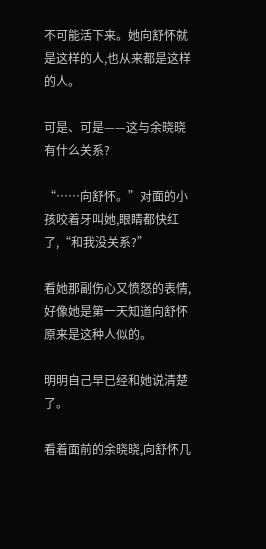不可能活下来。她向舒怀就是这样的人,也从来都是这样的人。

可是、可是——这与余晓晓有什么关系?

“……向舒怀。”对面的小孩咬着牙叫她,眼睛都快红了,“和我没关系?”

看她那副伤心又愤怒的表情,好像她是第一天知道向舒怀原来是这种人似的。

明明自己早已经和她说清楚了。

看着面前的余晓晓,向舒怀几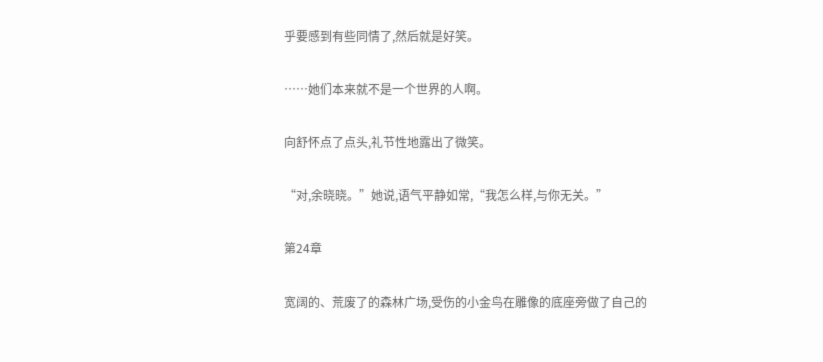乎要感到有些同情了,然后就是好笑。

……她们本来就不是一个世界的人啊。

向舒怀点了点头,礼节性地露出了微笑。

“对,余晓晓。”她说,语气平静如常,“我怎么样,与你无关。”

第24章

宽阔的、荒废了的森林广场,受伤的小金鸟在雕像的底座旁做了自己的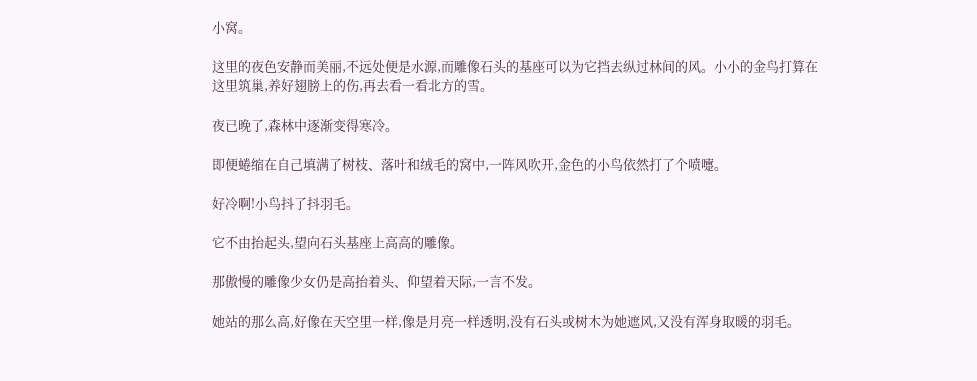小窝。

这里的夜色安静而美丽,不远处便是水源,而雕像石头的基座可以为它挡去纵过林间的风。小小的金鸟打算在这里筑巢,养好翅膀上的伤,再去看一看北方的雪。

夜已晚了,森林中逐渐变得寒冷。

即便蜷缩在自己填满了树枝、落叶和绒毛的窝中,一阵风吹开,金色的小鸟依然打了个喷嚏。

好冷啊!小鸟抖了抖羽毛。

它不由抬起头,望向石头基座上高高的雕像。

那傲慢的雕像少女仍是高抬着头、仰望着天际,一言不发。

她站的那么高,好像在天空里一样,像是月亮一样透明,没有石头或树木为她遮风,又没有浑身取暖的羽毛。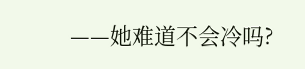——她难道不会冷吗?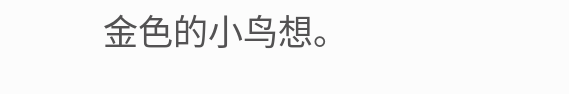金色的小鸟想。